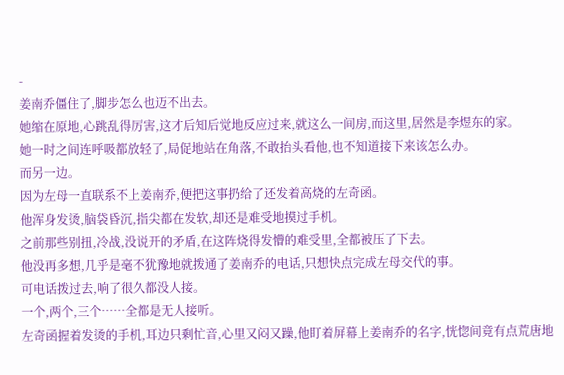-
姜南乔僵住了,脚步怎么也迈不出去。
她缩在原地,心跳乱得厉害,这才后知后觉地反应过来,就这么一间房,而这里,居然是李煜东的家。
她一时之间连呼吸都放轻了,局促地站在角落,不敢抬头看他,也不知道接下来该怎么办。
而另一边。
因为左母一直联系不上姜南乔,便把这事扔给了还发着高烧的左奇函。
他浑身发烫,脑袋昏沉,指尖都在发软,却还是难受地摸过手机。
之前那些别扭,冷战,没说开的矛盾,在这阵烧得发懵的难受里,全都被压了下去。
他没再多想,几乎是毫不犹豫地就拨通了姜南乔的电话,只想快点完成左母交代的事。
可电话拨过去,响了很久都没人接。
一个,两个,三个……全都是无人接听。
左奇函握着发烫的手机,耳边只剩忙音,心里又闷又躁,他盯着屏幕上姜南乔的名字,恍惚间竟有点荒唐地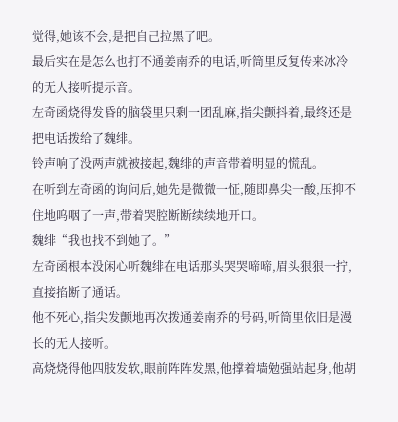觉得,她该不会,是把自己拉黑了吧。
最后实在是怎么也打不通姜南乔的电话,听筒里反复传来冰冷的无人接听提示音。
左奇函烧得发昏的脑袋里只剩一团乱麻,指尖颤抖着,最终还是把电话拨给了魏绯。
铃声响了没两声就被接起,魏绯的声音带着明显的慌乱。
在听到左奇函的询问后,她先是微微一怔,随即鼻尖一酸,压抑不住地呜咽了一声,带着哭腔断断续续地开口。
魏绯“我也找不到她了。”
左奇函根本没闲心听魏绯在电话那头哭哭啼啼,眉头狠狠一拧,直接掐断了通话。
他不死心,指尖发颤地再次拨通姜南乔的号码,听筒里依旧是漫长的无人接听。
高烧烧得他四肢发软,眼前阵阵发黑,他撑着墙勉强站起身,他胡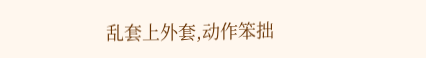乱套上外套,动作笨拙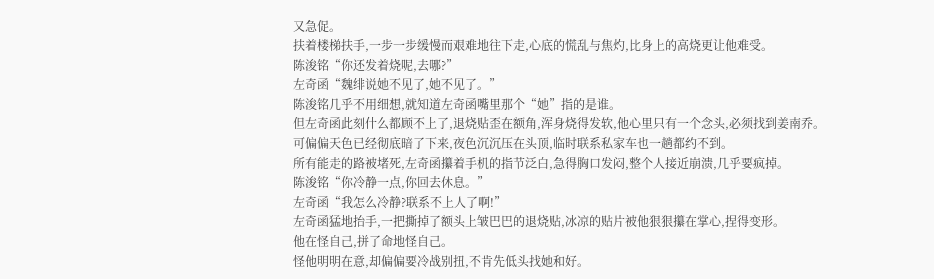又急促。
扶着楼梯扶手,一步一步缓慢而艰难地往下走,心底的慌乱与焦灼,比身上的高烧更让他难受。
陈浚铭“你还发着烧呢,去哪?”
左奇函“魏绯说她不见了,她不见了。”
陈浚铭几乎不用细想,就知道左奇函嘴里那个“她”指的是谁。
但左奇函此刻什么都顾不上了,退烧贴歪在额角,浑身烧得发软,他心里只有一个念头,必须找到姜南乔。
可偏偏天色已经彻底暗了下来,夜色沉沉压在头顶,临时联系私家车也一趟都约不到。
所有能走的路被堵死,左奇函攥着手机的指节泛白,急得胸口发闷,整个人接近崩溃,几乎要疯掉。
陈浚铭“你冷静一点,你回去休息。”
左奇函“我怎么冷静?联系不上人了啊!”
左奇函猛地抬手,一把撕掉了额头上皱巴巴的退烧贴,冰凉的贴片被他狠狠攥在掌心,捏得变形。
他在怪自己,拼了命地怪自己。
怪他明明在意,却偏偏要冷战别扭,不肯先低头找她和好。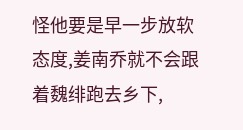怪他要是早一步放软态度,姜南乔就不会跟着魏绯跑去乡下,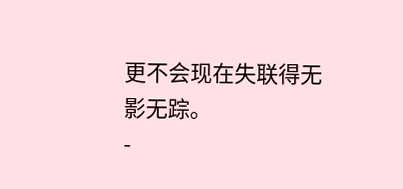更不会现在失联得无影无踪。
-